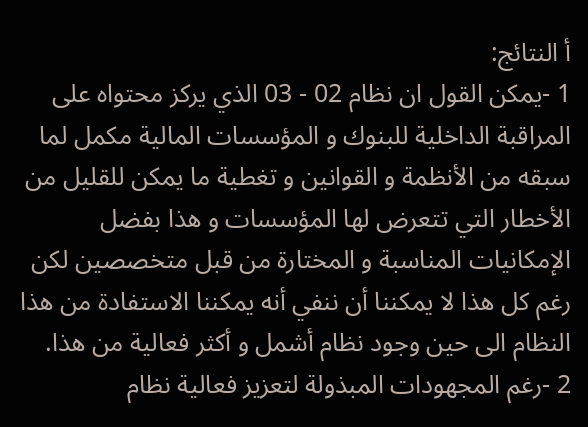أ النتائج:
1 -يمكن القول ان نظام 02 - 03 الذي يركز محتواه على المراقبة الداخلية للبنوك و المؤسسات المالية مكمل لما سبقه من الأنظمة و القوانين و تغطية ما يمكن للقليل من الأخطار التي تتعرض لها المؤسسات و هذا بفضل الإمكانيات المناسبة و المختارة من قبل متخصصين لكن رغم كل هذا لا يمكننا أن ننفي أنه يمكننا الاستفادة من هذا النظام الى حين وجود نظام أشمل و أكثر فعالية من هذا.
2 -رغم المجهودات المبذولة لتعزيز فعالية نظام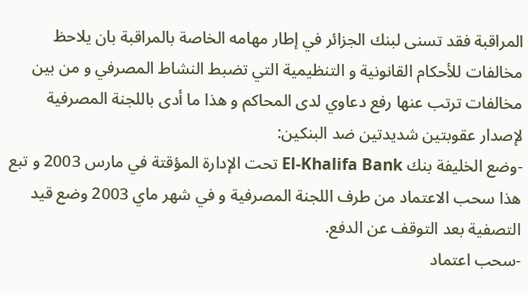المراقبة فقد تسنى لبنك الجزائر في إطار مهامه الخاصة بالمراقبة بان يلاحظ مخالفات للأحكام القانونية و التنظيمية التي تضبط النشاط المصرفي و من بين مخالفات ترتب عنها رفع دعاوي لدى المحاكم و هذا ما أدى باللجنة المصرفية لإصدار عقوبتين شديدتين ضد البنكين:
-وضع الخليفة بنك El-Khalifa Bank تحت الإدارة المؤقتة في مارس 2003 و تبع هذا سحب الاعتماد من طرف اللجنة المصرفية و في شهر ماي 2003 وضع قيد التصفية بعد التوقف عن الدفع.
-سحب اعتماد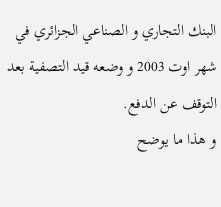البنك التجاري و الصناعي الجزائري في شهر اوت 2003 و وضعه قيد التصفية بعد التوقف عن الدفع.
و هذا ما يوضح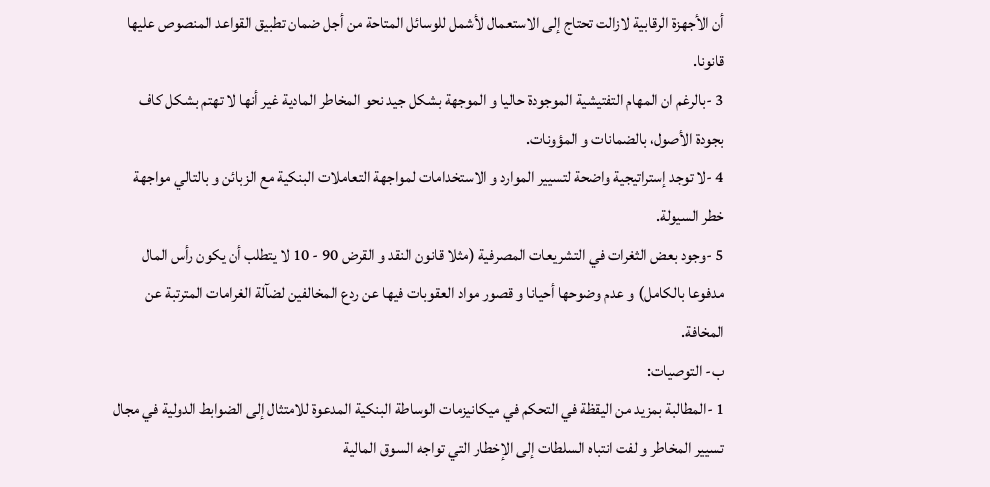أن الأجهزة الرقابية لازالت تحتاج إلى الاستعمال لأشمل للوسائل المتاحة من أجل ضمان تطبيق القواعد المنصوص عليها قانونا.
3 -بالرغم ان المهام التفتيشية الموجودة حاليا و الموجهة بشكل جيد نحو المخاطر المادية غير أنها لا تهتم بشكل كاف بجودة الأصول، بالضمانات و المؤونات.
4 -لا توجد إستراتيجية واضحة لتسيير الموارد و الاستخدامات لمواجهة التعاملات البنكية مع الزبائن و بالتالي مواجهة خطر السيولة.
5 -وجود بعض الثغرات في التشريعات المصرفية (مثلا قانون النقد و القرض 90 - 10 لا يتطلب أن يكون رأس المال مدفوعا بالكامل) و عدم وضوحها أحيانا و قصور مواد العقوبات فيها عن ردع المخالفين لضآلة الغرامات المترتبة عن المخافة.
ب- التوصيات:
1 -المطالبة بمزيد من اليقظة في التحكم في ميكانيزمات الوساطة البنكية المدعوة للامتثال إلى الضوابط الدولية في مجال تسيير المخاطر و لفت انتباه السلطات إلى الإخطار التي تواجه السوق المالية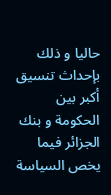حاليا و ذلك بإحداث تنسيق أكبر بين الحكومة و بنك الجزائر فيما يخص السياسة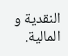النقدية و المالية.